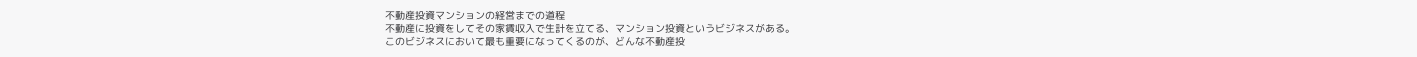不動産投資マンションの経営までの道程
不動産に投資をしてその家賃収入で生計を立てる、マンション投資というビジネスがある。
このビジネスにおいて最も重要になってくるのが、どんな不動産投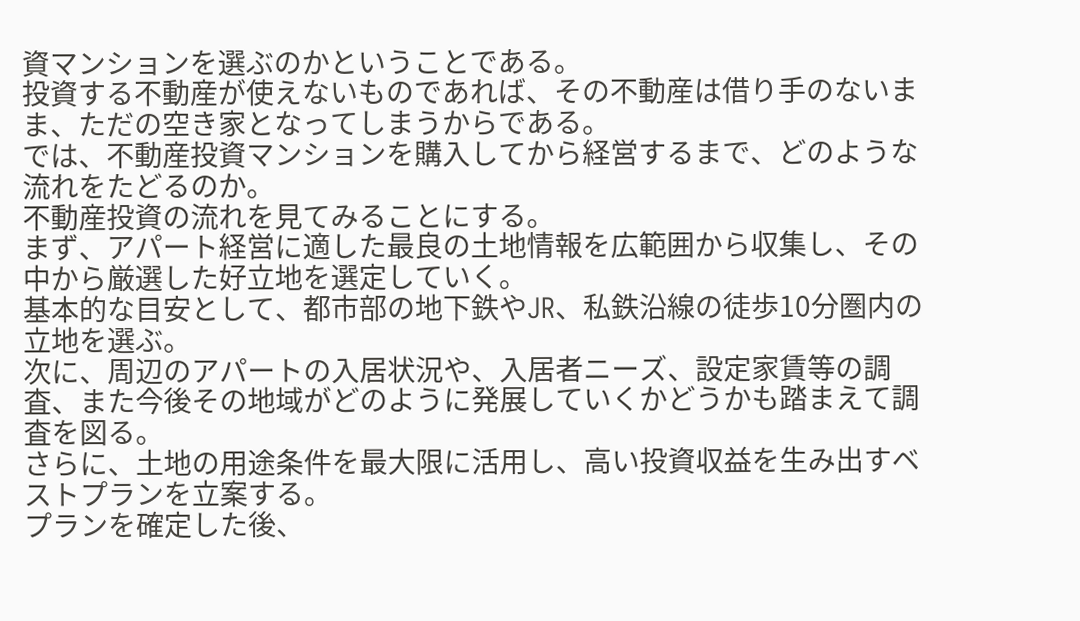資マンションを選ぶのかということである。
投資する不動産が使えないものであれば、その不動産は借り手のないまま、ただの空き家となってしまうからである。
では、不動産投資マンションを購入してから経営するまで、どのような流れをたどるのか。
不動産投資の流れを見てみることにする。
まず、アパート経営に適した最良の土地情報を広範囲から収集し、その中から厳選した好立地を選定していく。
基本的な目安として、都市部の地下鉄やJR、私鉄沿線の徒歩10分圏内の立地を選ぶ。
次に、周辺のアパートの入居状況や、入居者ニーズ、設定家賃等の調査、また今後その地域がどのように発展していくかどうかも踏まえて調査を図る。
さらに、土地の用途条件を最大限に活用し、高い投資収益を生み出すベストプランを立案する。
プランを確定した後、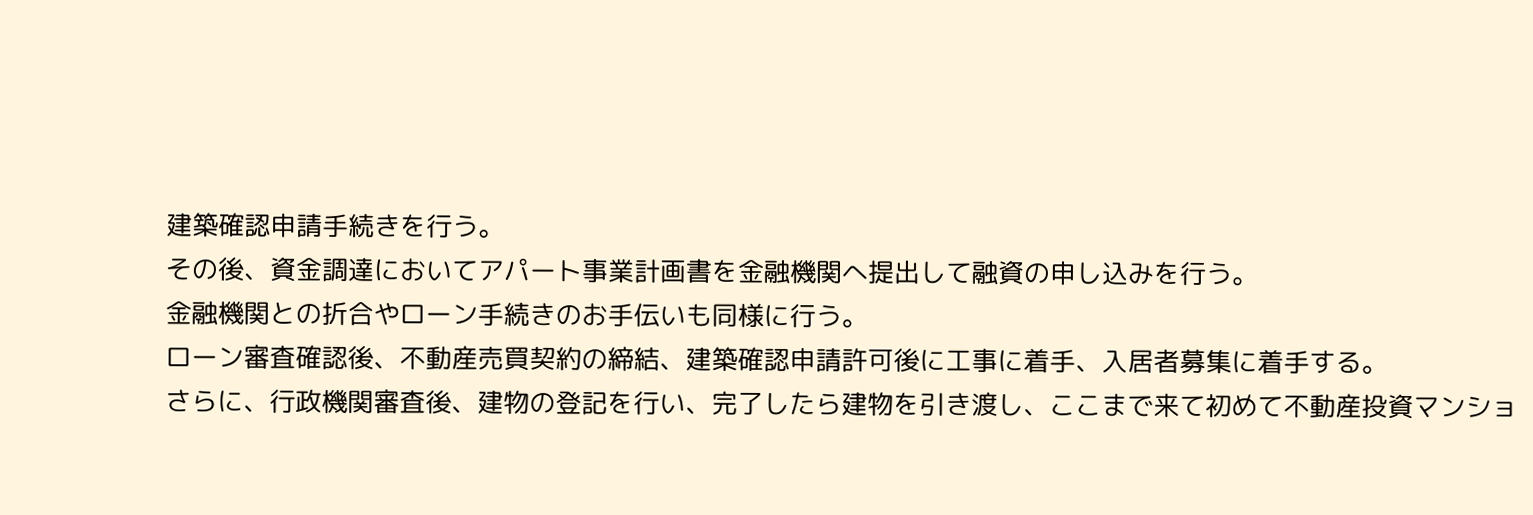建築確認申請手続きを行う。
その後、資金調達においてアパート事業計画書を金融機関へ提出して融資の申し込みを行う。
金融機関との折合やローン手続きのお手伝いも同様に行う。
ローン審査確認後、不動産売買契約の締結、建築確認申請許可後に工事に着手、入居者募集に着手する。
さらに、行政機関審査後、建物の登記を行い、完了したら建物を引き渡し、ここまで来て初めて不動産投資マンショ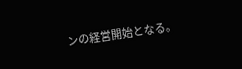ンの経営開始となる。